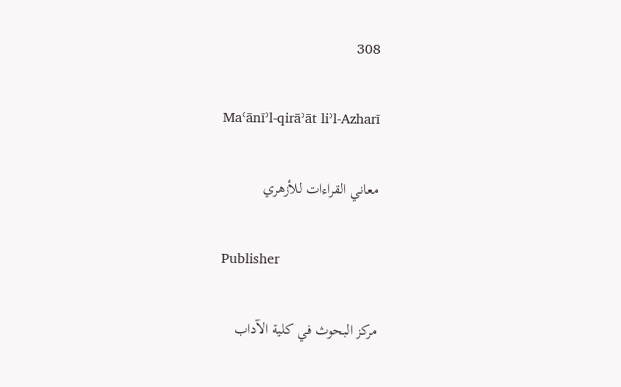308

Maʿānīʾl-qirāʾāt liʾl-Azharī

معاني القراءات للأزهري

Publisher

مركز البحوث في كلية الآداب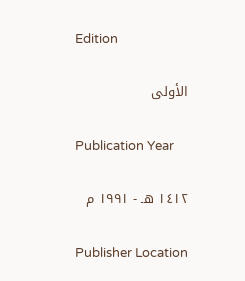Edition

الأولى

Publication Year

١٤١٢ هـ - ١٩٩١ م

Publisher Location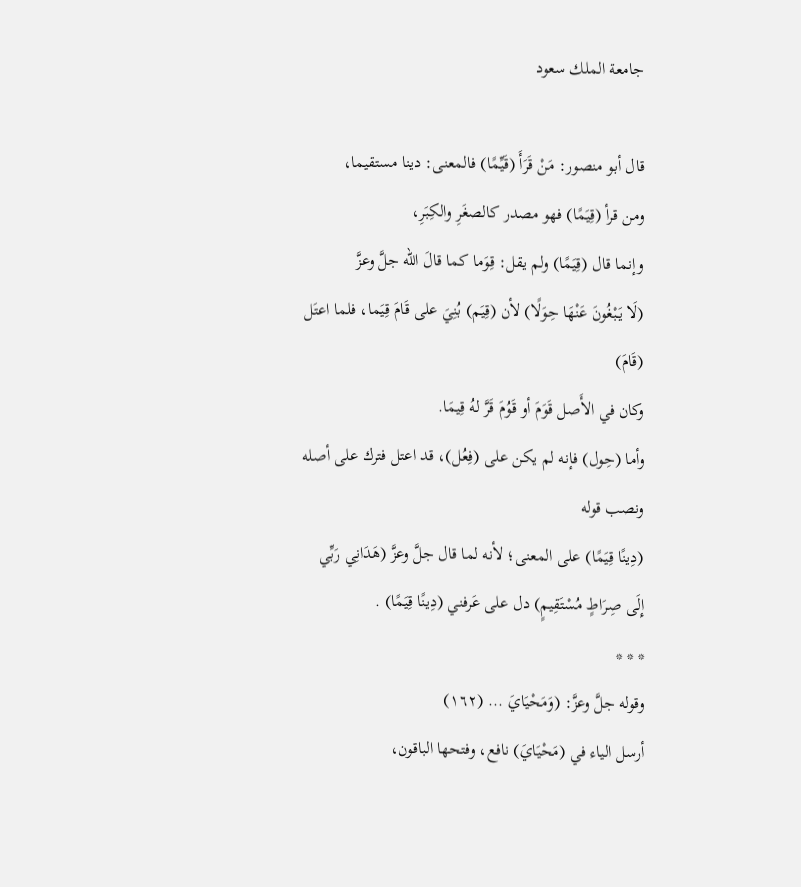جامعة الملك سعود

قال أبو منصور: مَنْ قَرَأَ (قَيِّمًا) فالمعنى: دينا مستقيما،
ومن قرأ (قِيَمًا) فهو مصدر كالصغَرِ والكِبَرِ،
وإنما قال (قِيَمًا) ولم يقل: قِوَما كما قالَ الله جلَّ وعزَّ
(لَا يَبْغُونَ عَنْهَا حِوَلًا) لأن (قِيَم) بُنِيَ على قَامَ قِيَما، فلما اعتَل (قَامَ)
وكان في الأَصل قَوَمَ أو قَوُمَ قَرَّ لهُ قِيمَا.
وأما (حِول) فإنه لم يكن على (فِعُل)، قد اعتل فترك على أصله ونصب قوله
(دِينًا قِيَمًا) على المعنى؛ لأنه لما قال جلَّ وعزَّ (هَدَانِي رَبِّي إِلَى صِرَاطٍ مُسْتَقِيمٍ) دل على عَرفني (دِينًا قِيَمًا) .
* * *
وقوله جلَّ وعزَّ: (وَمَحْيَايَ ... (١٦٢)
أرسل الياء في (مَحْيَايَ) نافع، وفتحها الباقون،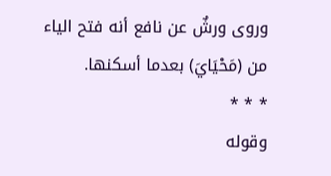وروى ورشٌ عن نافع أنه فتح الياء من (مَحْيَايَ) بعدما أسكنها.
* * *
وقوله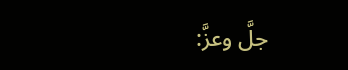جلَّ وعزَّ: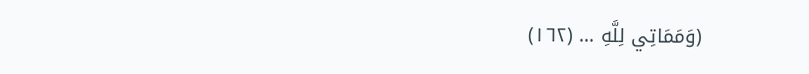(وَمَمَاتِي لِلَّهِ ... (١٦٢)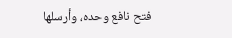فتح نافع وحده، وأرسلها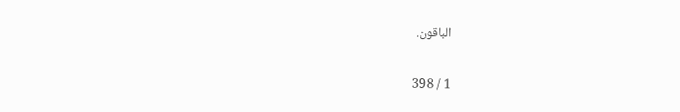الباقون.

1 / 398